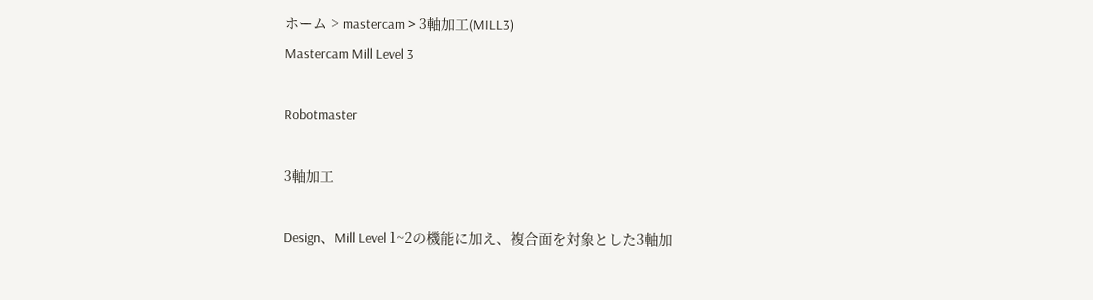ホーム > mastercam > 3軸加工(MILL3)
Mastercam Mill Level 3

Robotmaster

3軸加工

Design、Mill Level 1~2の機能に加え、複合面を対象とした3軸加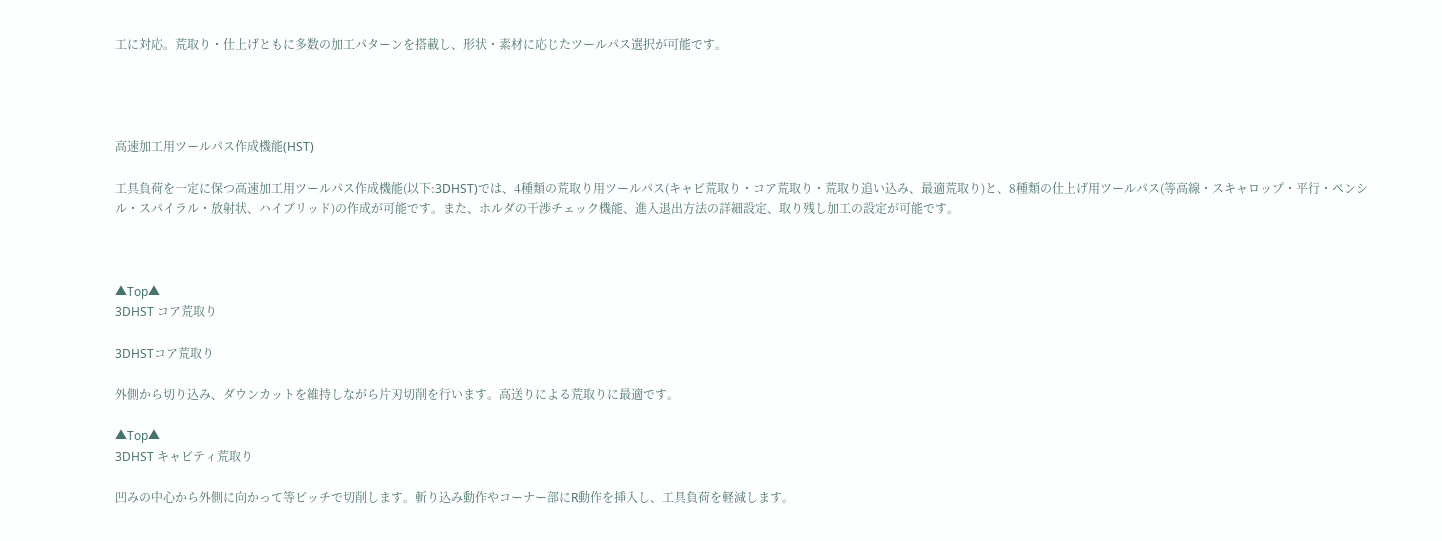工に対応。荒取り・仕上げともに多数の加工パターンを搭載し、形状・素材に応じたツールパス選択が可能です。




高速加工用ツールパス作成機能(HST)

工具負荷を一定に保つ高速加工用ツールパス作成機能(以下:3DHST)では、4種類の荒取り用ツールパス(キャビ荒取り・コア荒取り・荒取り追い込み、最適荒取り)と、8種類の仕上げ用ツールパス(等高線・スキャロップ・平行・ペンシル・スパイラル・放射状、ハイブリッド)の作成が可能です。また、ホルダの干渉チェック機能、進入退出方法の詳細設定、取り残し加工の設定が可能です。



▲Top▲
3DHST コア荒取り

3DHSTコア荒取り

外側から切り込み、ダウンカットを維持しながら片刃切削を行います。高送りによる荒取りに最適です。

▲Top▲
3DHST キャビティ荒取り

凹みの中心から外側に向かって等ピッチで切削します。斬り込み動作やコーナー部にR動作を挿入し、工具負荷を軽減します。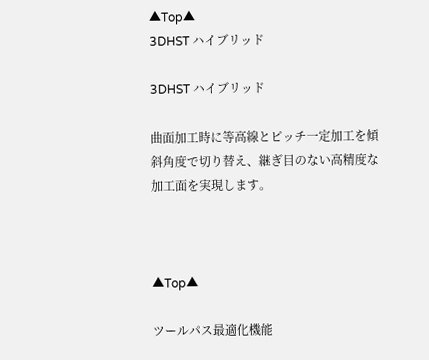▲Top▲
3DHST ハイブリッド

3DHST ハイブリッド

曲面加工時に等高線とピッチ一定加工を傾斜角度で切り替え、継ぎ目のない高精度な加工面を実現します。



▲Top▲

ツールパス最適化機能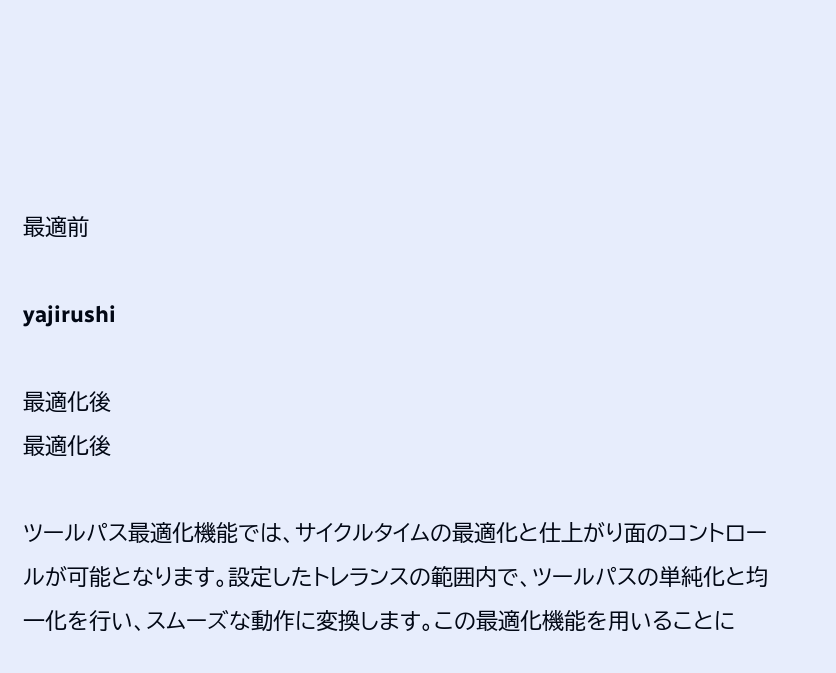最適前

yajirushi

最適化後
最適化後

ツールパス最適化機能では、サイクルタイムの最適化と仕上がり面のコントロールが可能となります。設定したトレランスの範囲内で、ツールパスの単純化と均一化を行い、スムーズな動作に変換します。この最適化機能を用いることに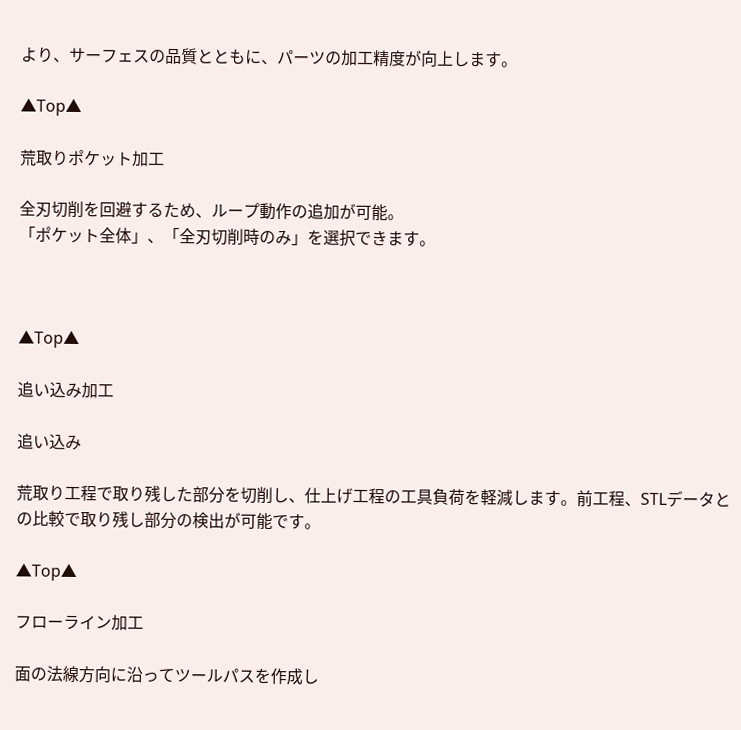より、サーフェスの品質とともに、パーツの加工精度が向上します。

▲Top▲

荒取りポケット加工

全刃切削を回避するため、ループ動作の追加が可能。
「ポケット全体」、「全刃切削時のみ」を選択できます。



▲Top▲

追い込み加工

追い込み

荒取り工程で取り残した部分を切削し、仕上げ工程の工具負荷を軽減します。前工程、STLデータとの比較で取り残し部分の検出が可能です。

▲Top▲

フローライン加工

面の法線方向に沿ってツールパスを作成し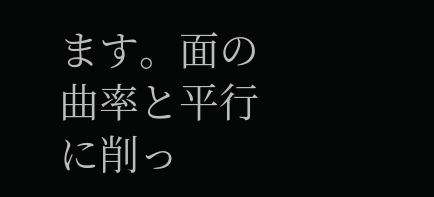ます。面の曲率と平行に削っ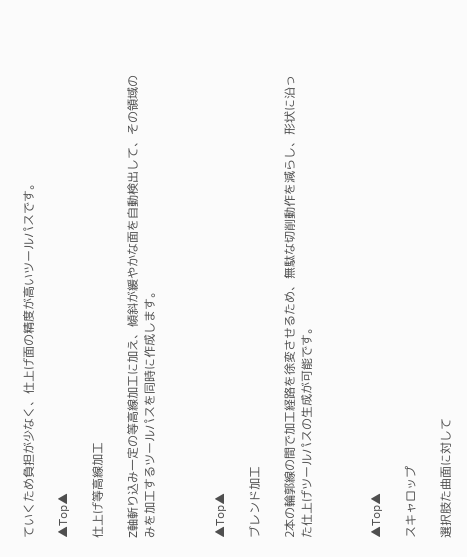ていくため負担が少なく、仕上げ面の精度が高いツールパスです。

▲Top▲

仕上げ等高線加工

Z軸斬り込み一定の等高線加工に加え、傾斜が緩やかな面を自動検出して、その領域のみを加工するツールパスを同時に作成します。



▲Top▲

ブレンド加工

2本の輪郭線の間で加工経路を徐変させるため、無駄な切削動作を減らし、形状に沿った仕上げツールパスの生成が可能です。



▲Top▲

スキャロップ

選択肢た曲面に対して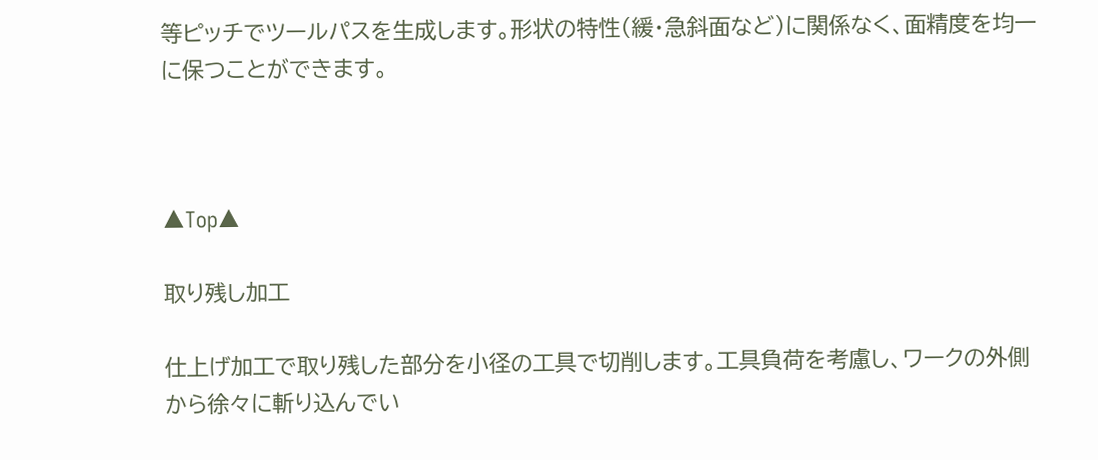等ピッチでツールパスを生成します。形状の特性(緩・急斜面など)に関係なく、面精度を均一に保つことができます。



▲Top▲

取り残し加工

仕上げ加工で取り残した部分を小径の工具で切削します。工具負荷を考慮し、ワークの外側から徐々に斬り込んでい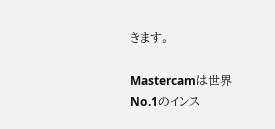きます。

Mastercamは世界No.1のインス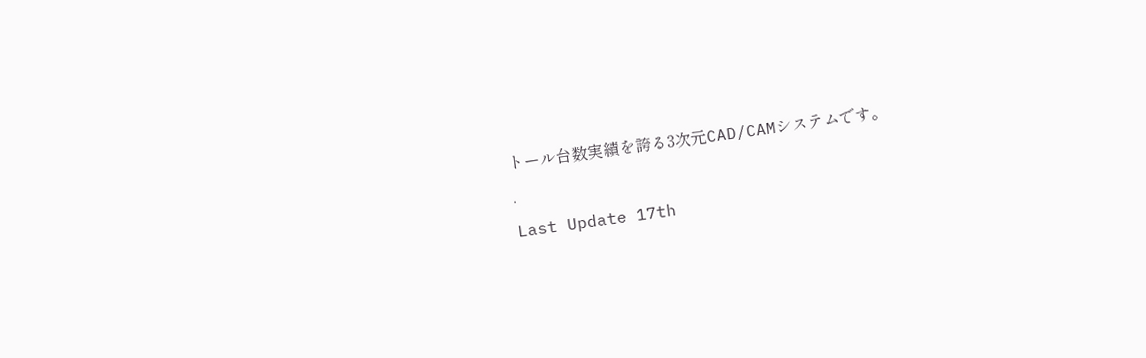トール台数実績を誇る3次元CAD/CAMシステムです。
.
Last Update 17th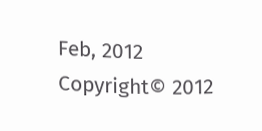Feb, 2012
Copyright© 2012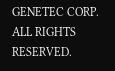GENETEC CORP. ALL RIGHTS RESERVED.